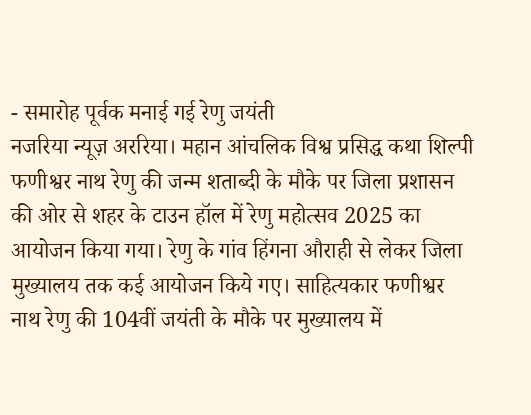- समारोह पूर्वक मनाई गई रेणु जयंती
नजरिया न्यूज़ अररिया। महान आंचलिक विश्व प्रसिद्ध कथा शिल्पी फणीश्वर नाथ रेणु की जन्म शताब्दी के मौके पर जिला प्रशासन की ओर से शहर के टाउन हॉल में रेणु महोत्सव 2025 का आयोजन किया गया। रेणु के गांव हिंगना औराही से लेकर जिला मुख्यालय तक कई आयोजन किये गए। साहित्यकार फणीश्वर नाथ रेणु की 104वीं जयंती के मौके पर मुख्यालय में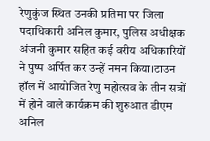रेणुकुंज स्थित उनकी प्रतिमा पर जिला पदाधिकारी अनिल कुमार, पुलिस अधीक्षक अंजनी कुमार सहित कई वरीय अधिकारियों ने पुष्प अर्पित कर उन्हें नमन किया।टाउन हॉल में आयोजित रेणु महोत्सव के तीन सत्रों में होने वाले कार्यक्रम की शुरुआत डीएम अनिल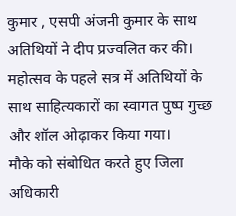कुमार , एसपी अंजनी कुमार के साथ अतिथियों ने दीप प्रज्वलित कर की। महोत्सव के पहले सत्र में अतिथियों के साथ साहित्यकारों का स्वागत पुष्प गुच्छ और शॉल ओढ़ाकर किया गया।
मौके को संबोधित करते हुए जिला अधिकारी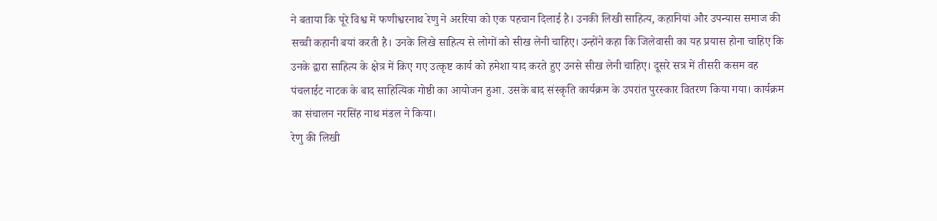ने बताया कि पूरे विश्व में फणीश्वरनाथ रेणु ने अररिया को एक पहचान दिलाई है। उनकी लिखी साहित्य, कहानियां और उपन्यास समाज की सच्ची कहानी बयां करती है। उनके लिखे साहित्य से लोगों को सीख लेनी चाहिए। उन्होंने कहा कि जिलेवासी का यह प्रयास होना चाहिए कि उनके द्वारा साहित्य के क्षेत्र में किए गए उत्कृष्ट कार्य को हमेशा याद करते हुए उनसे सीख लेनी चाहिए। दूसरे सत्र में तीसरी कसम वह पंचलाईट नाटक के बाद साहित्यिक गोष्ठी का आयोजन हुआ. उसके बाद संस्कृति कार्यक्रम के उपरांत पुरस्कार वितरण किया गया। कार्यक्रम का संचालन नरसिंह नाथ मंडल ने किया।
रेणु की लिखी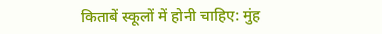किताबें स्कूलों में होनी चाहिए: मुंह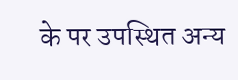के पर उपस्थित अन्य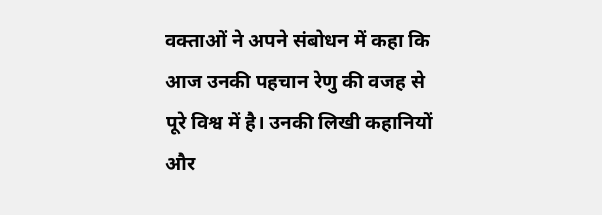वक्ताओं ने अपने संबोधन में कहा कि आज उनकी पहचान रेणु की वजह से पूरे विश्व में है। उनकी लिखी कहानियों और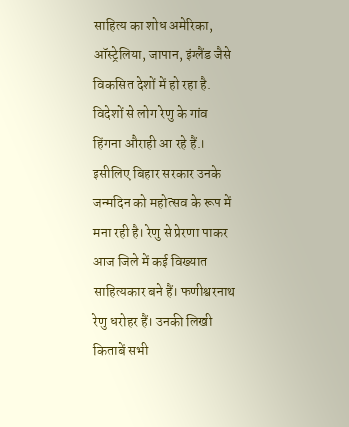साहित्य का शोध अमेरिका, ऑस्ट्रेलिया, जापान, इंग्लैंड जैसे विकसित देशों में हो रहा है. विदेशों से लोग रेणु के गांव हिंगना औराही आ रहे हैं.। इसीलिए बिहार सरकार उनके जन्मदिन को महोत्सव के रूप में मना रही है। रेणु से प्रेरणा पाकर आज जिले में कई विख्यात साहित्यकार बने हैं। फणीश्वरनाथ रेणु धरोहर हैं। उनकी लिखी किताबें सभी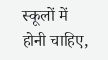स्कूलों में होनी चाहिए,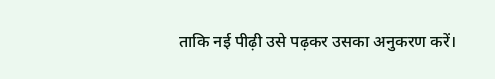ताकि नई पीढ़ी उसे पढ़कर उसका अनुकरण करें।